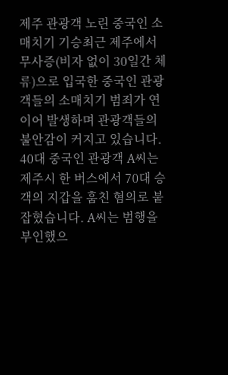제주 관광객 노린 중국인 소매치기 기승최근 제주에서 무사증(비자 없이 30일간 체류)으로 입국한 중국인 관광객들의 소매치기 범죄가 연이어 발생하며 관광객들의 불안감이 커지고 있습니다. 40대 중국인 관광객 A씨는 제주시 한 버스에서 70대 승객의 지갑을 훔친 혐의로 붙잡혔습니다. A씨는 범행을 부인했으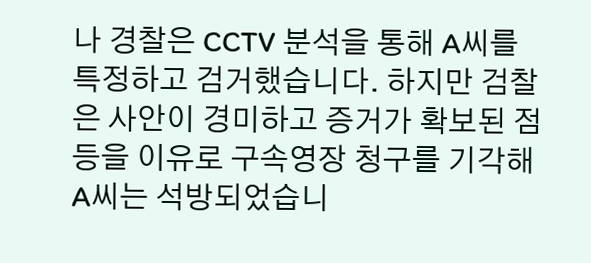나 경찰은 CCTV 분석을 통해 A씨를 특정하고 검거했습니다. 하지만 검찰은 사안이 경미하고 증거가 확보된 점 등을 이유로 구속영장 청구를 기각해 A씨는 석방되었습니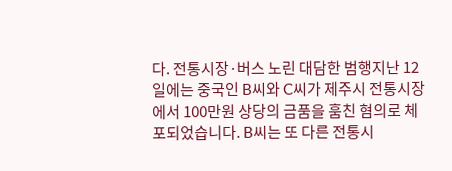다. 전통시장·버스 노린 대담한 범행지난 12일에는 중국인 B씨와 C씨가 제주시 전통시장에서 100만원 상당의 금품을 훔친 혐의로 체포되었습니다. B씨는 또 다른 전통시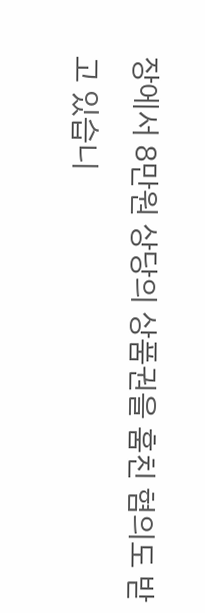장에서 8만원 상당의 상품권을 훔친 혐의도 받고 있습니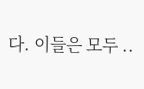다. 이들은 모두 ..